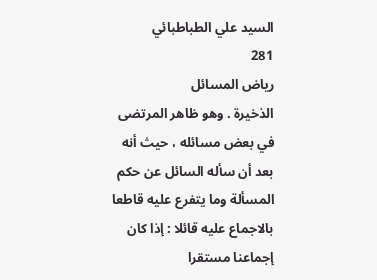السيد علي الطباطبائي
281
رياض المسائل
الذخيرة . وهو ظاهر المرتضى في بعض مسائله ، حيث أنه بعد أن سأله السائل عن حكم المسألة وما يتفرع عليه قاطعا بالاجماع عليه قائلا : إذا كان إجماعنا مستقرا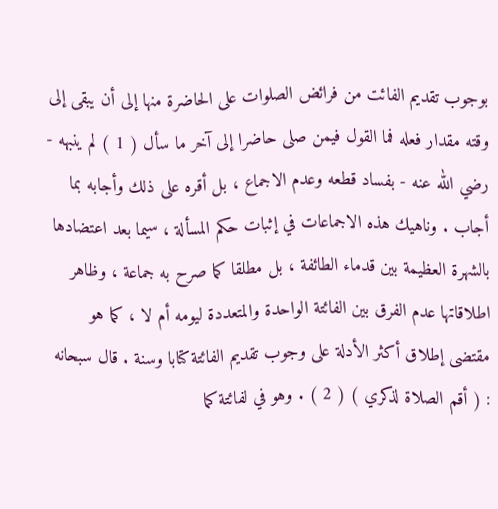بوجوب تقديم الفائت من فرائض الصلوات على الحاضرة منها إلى أن يبقى إلى وقته مقدار فعله فما القول فيمن صلى حاضرا إلى آخر ما سأل ( 1 ) لم ينبهه - رضي الله عنه - بفساد قطعه وعدم الاجماع ، بل أقره على ذلك وأجابه بما أجاب . وناهيك هذه الاجماعات في إثبات حكم المسألة ، سيما بعد اعتضادها بالشهرة العظيمة بين قدماء الطائفة ، بل مطلقا كما صرح به جماعة ، وظاهر اطلاقاتها عدم الفرق بين الفائتة الواحدة والمتعددة ليومه أم لا ، كما هو مقتضى إطلاق أكثر الأدلة على وجوب تقديم الفائتة كتابا وسنة . قال سبحانه : ( أقم الصلاة لذكري ) ( 2 ) . وهو في لفائتة كما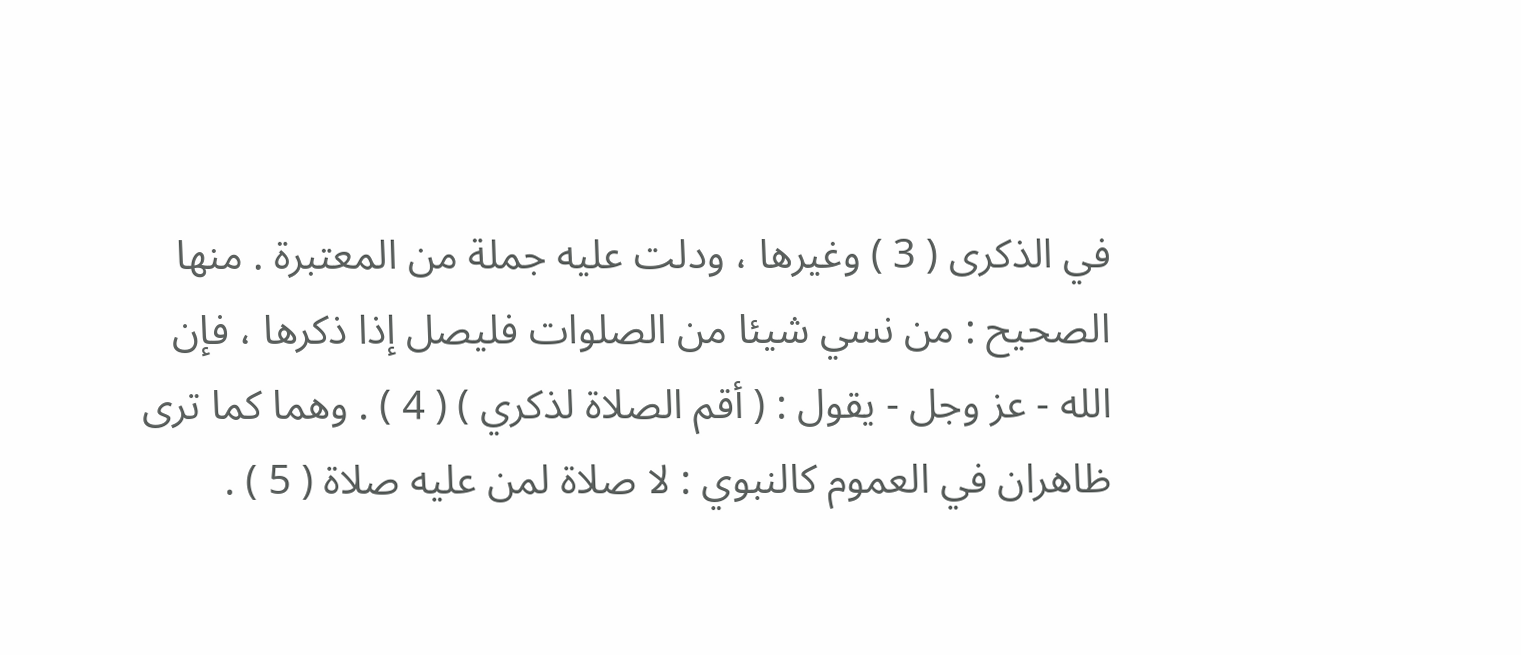في الذكرى ( 3 ) وغيرها ، ودلت عليه جملة من المعتبرة . منها الصحيح : من نسي شيئا من الصلوات فليصل إذا ذكرها ، فإن الله - عز وجل - يقول : ( أقم الصلاة لذكري ) ( 4 ) . وهما كما ترى ظاهران في العموم كالنبوي : لا صلاة لمن عليه صلاة ( 5 ) .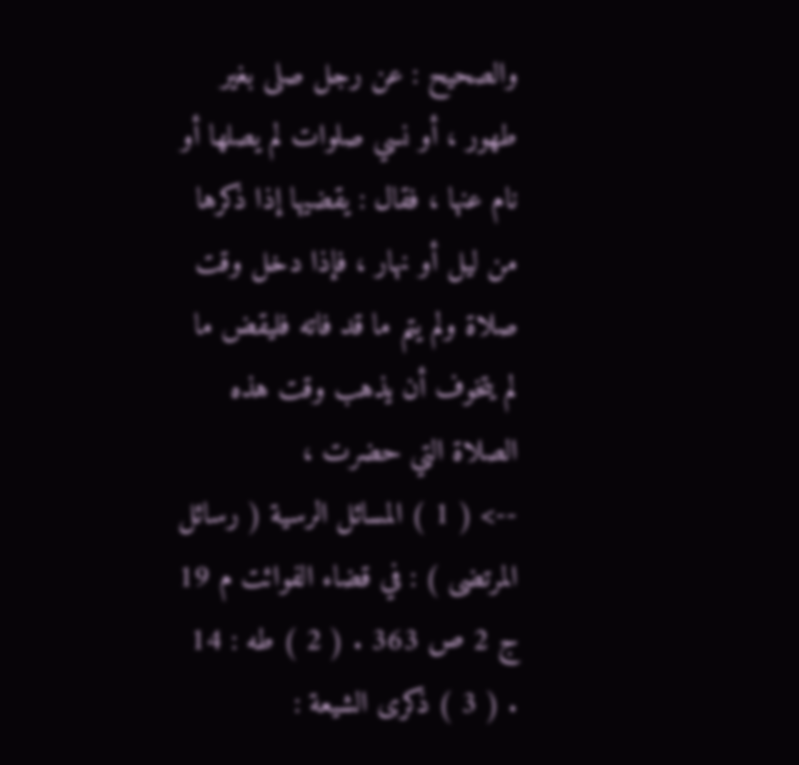والصحيح : عن رجل صلى بغير طهور ، أو نسي صلوات لم يصلها أو نام عنها ، فقال : يقضيها إذا ذكرها من ليل أو نهار ، فإذا دخل وقت صلاة ولم يتم ما قد فاته فليقض ما لم يتخوف أن يذهب وقت هذه الصلاة التي حضرت ،
--> ( 1 ) المسائل الرسية ( رسائل المرتضى ) : في قضاء الفوائت م 19 ج 2 ص 363 . ( 2 ) طه : 14 . ( 3 ) ذكرى الشيعة :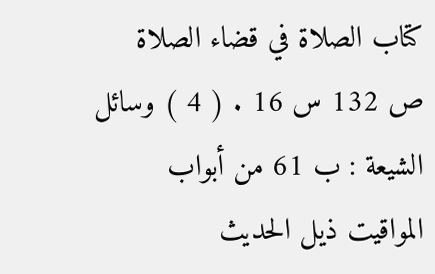كتاب الصلاة في قضاء الصلاة ص 132 س 16 . ( 4 ) وسائل الشيعة : ب 61 من أبواب المواقيت ذيل الحديث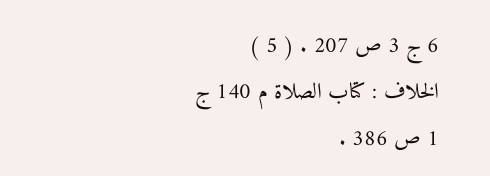6 ج 3 ص 207 . ( 5 ) الخلاف : كتاب الصلاة م 140 ج 1 ص 386 .